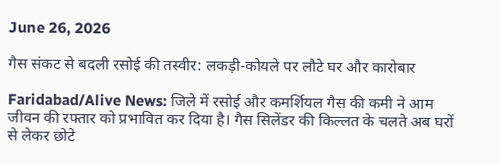June 26, 2026

गैस संकट से बदली रसोई की तस्वीर: लकड़ी-कोयले पर लौटे घर और कारोबार

Faridabad/Alive News: जिले में रसोई और कमर्शियल गैस की कमी ने आम जीवन की रफ्तार को प्रभावित कर दिया है। गैस सिलेंडर की किल्लत के चलते अब घरों से लेकर छोटे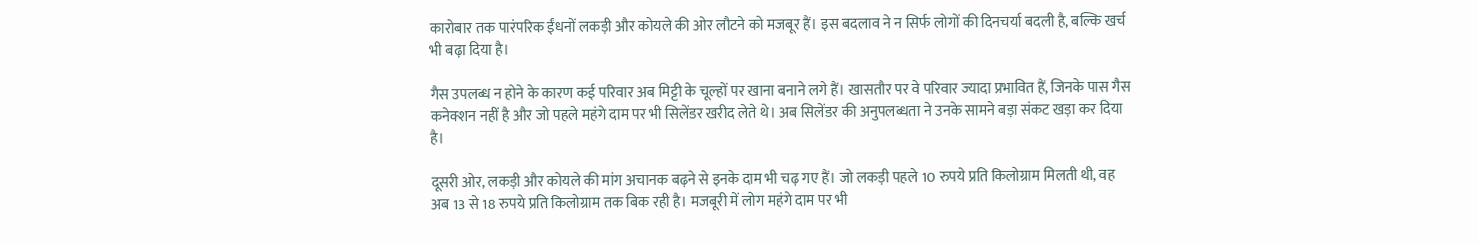कारोबार तक पारंपरिक ईंधनों लकड़ी और कोयले की ओर लौटने को मजबूर हैं। इस बदलाव ने न सिर्फ लोगों की दिनचर्या बदली है, बल्कि खर्च भी बढ़ा दिया है।

गैस उपलब्ध न होने के कारण कई परिवार अब मिट्टी के चूल्हों पर खाना बनाने लगे हैं। खासतौर पर वे परिवार ज्यादा प्रभावित हैं, जिनके पास गैस कनेक्शन नहीं है और जो पहले महंगे दाम पर भी सिलेंडर खरीद लेते थे। अब सिलेंडर की अनुपलब्धता ने उनके सामने बड़ा संकट खड़ा कर दिया है।

दूसरी ओर, लकड़ी और कोयले की मांग अचानक बढ़ने से इनके दाम भी चढ़ गए हैं। जो लकड़ी पहले 10 रुपये प्रति किलोग्राम मिलती थी, वह अब 13 से 18 रुपये प्रति किलोग्राम तक बिक रही है। मजबूरी में लोग महंगे दाम पर भी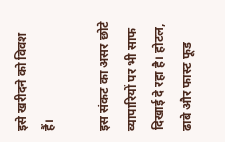इसे खरीदने को विवश हैं।

इस संकट का असर छोटे व्यापारियों पर भी साफ दिखाई दे रहा है। होटल, ढाबे और फास्ट फूड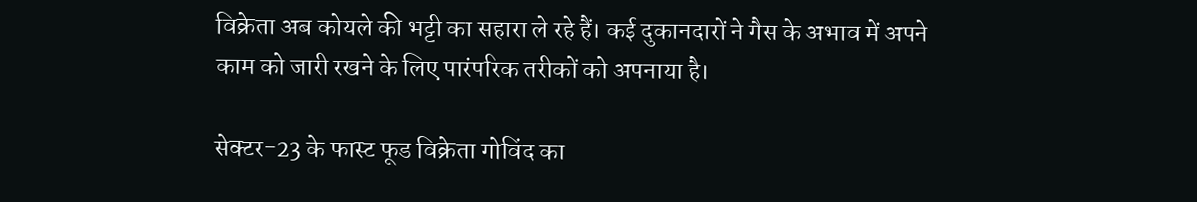विक्रेता अब कोयले की भट्टी का सहारा ले रहे हैं। कई दुकानदारों ने गैस के अभाव में अपने काम को जारी रखने के लिए पारंपरिक तरीकों को अपनाया है।

सेक्टर-23 के फास्ट फूड विक्रेता गोविंद का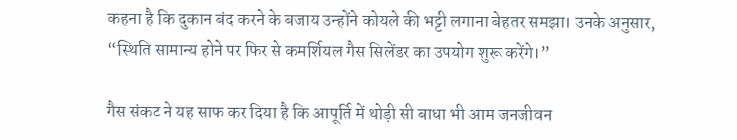कहना है कि दुकान बंद करने के बजाय उन्होंने कोयले की भट्टी लगाना बेहतर समझा। उनके अनुसार, “स्थिति सामान्य होने पर फिर से कमर्शियल गैस सिलेंडर का उपयोग शुरू करेंगे।”

गैस संकट ने यह साफ कर दिया है कि आपूर्ति में थोड़ी सी बाधा भी आम जनजीवन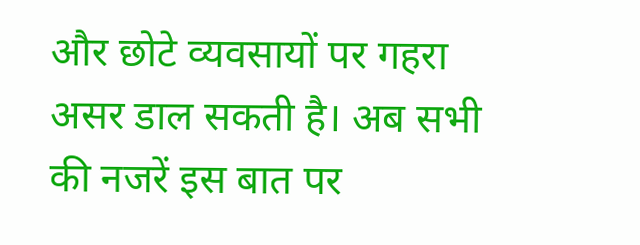और छोटे व्यवसायों पर गहरा असर डाल सकती है। अब सभी की नजरें इस बात पर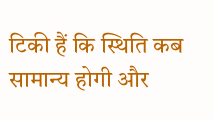टिकी हैं कि स्थिति कब सामान्य होगी और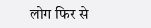लोग फिर से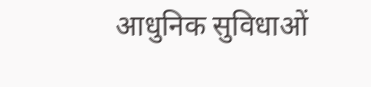आधुनिक सुविधाओं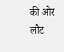की ओर लौट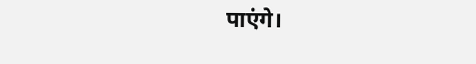पाएंगे।